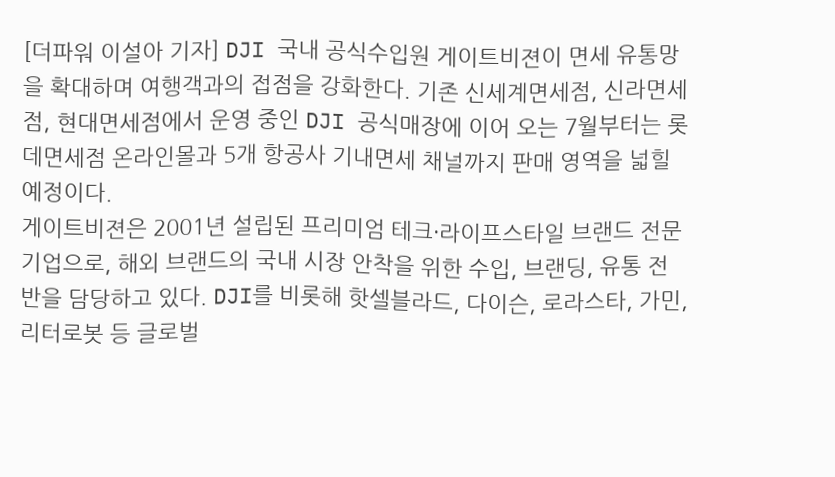[더파워 이설아 기자] DJI 국내 공식수입원 게이트비젼이 면세 유통망을 확대하며 여행객과의 접점을 강화한다. 기존 신세계면세점, 신라면세점, 현대면세점에서 운영 중인 DJI 공식매장에 이어 오는 7월부터는 롯데면세점 온라인몰과 5개 항공사 기내면세 채널까지 판매 영역을 넓힐 예정이다.
게이트비젼은 2001년 설립된 프리미엄 테크·라이프스타일 브랜드 전문 기업으로, 해외 브랜드의 국내 시장 안착을 위한 수입, 브랜딩, 유통 전반을 담당하고 있다. DJI를 비롯해 핫셀블라드, 다이슨, 로라스타, 가민, 리터로봇 등 글로벌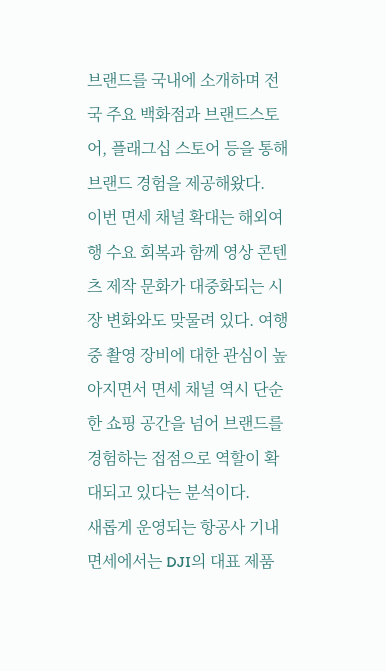브랜드를 국내에 소개하며 전국 주요 백화점과 브랜드스토어, 플래그십 스토어 등을 통해 브랜드 경험을 제공해왔다.
이번 면세 채널 확대는 해외여행 수요 회복과 함께 영상 콘텐츠 제작 문화가 대중화되는 시장 변화와도 맞물려 있다. 여행 중 촬영 장비에 대한 관심이 높아지면서 면세 채널 역시 단순한 쇼핑 공간을 넘어 브랜드를 경험하는 접점으로 역할이 확대되고 있다는 분석이다.
새롭게 운영되는 항공사 기내면세에서는 DJI의 대표 제품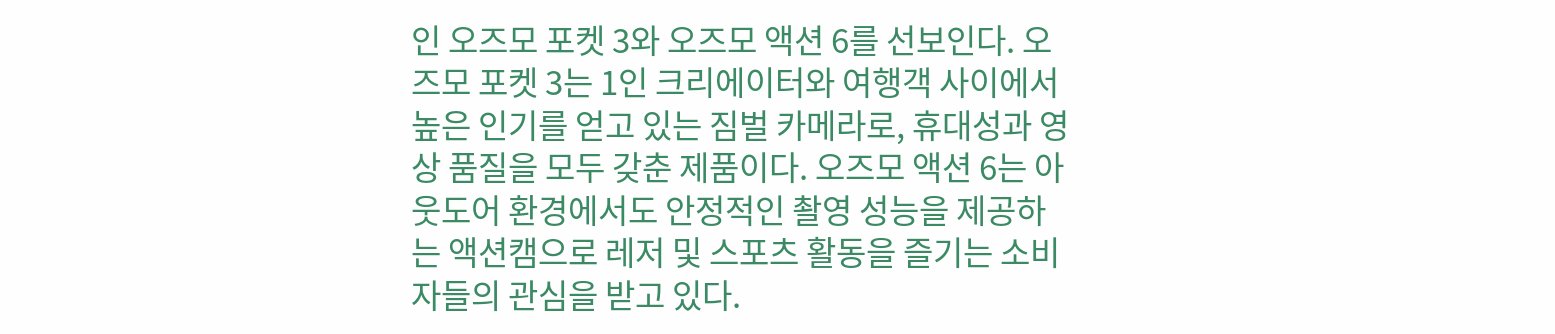인 오즈모 포켓 3와 오즈모 액션 6를 선보인다. 오즈모 포켓 3는 1인 크리에이터와 여행객 사이에서 높은 인기를 얻고 있는 짐벌 카메라로, 휴대성과 영상 품질을 모두 갖춘 제품이다. 오즈모 액션 6는 아웃도어 환경에서도 안정적인 촬영 성능을 제공하는 액션캠으로 레저 및 스포츠 활동을 즐기는 소비자들의 관심을 받고 있다.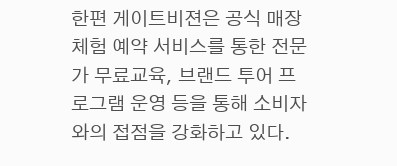한편 게이트비젼은 공식 매장 체험 예약 서비스를 통한 전문가 무료교육, 브랜드 투어 프로그램 운영 등을 통해 소비자와의 접점을 강화하고 있다.